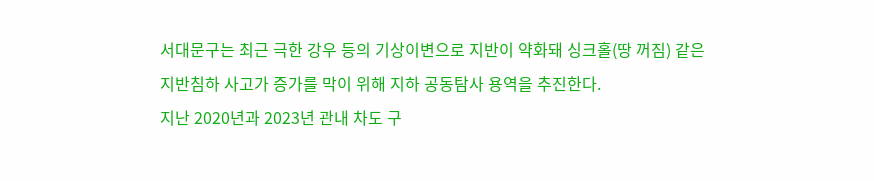서대문구는 최근 극한 강우 등의 기상이변으로 지반이 약화돼 싱크홀(땅 꺼짐) 같은 지반침하 사고가 증가를 막이 위해 지하 공동탐사 용역을 추진한다.
지난 2020년과 2023년 관내 차도 구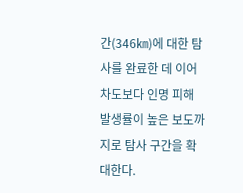간(346㎞)에 대한 탐사를 완료한 데 이어 차도보다 인명 피해 발생률이 높은 보도까지로 탐사 구간을 확대한다.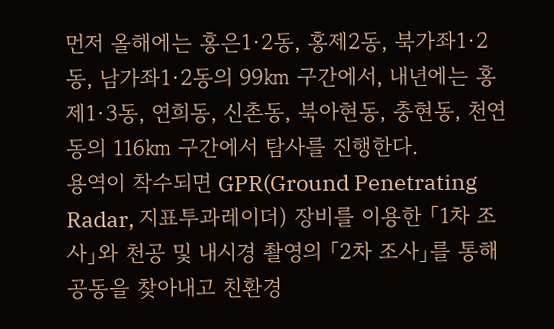먼저 올해에는 홍은1·2동, 홍제2동, 북가좌1·2동, 남가좌1·2동의 99㎞ 구간에서, 내년에는 홍제1·3동, 연희동, 신촌동, 북아현동, 충현동, 천연동의 116㎞ 구간에서 탐사를 진행한다.
용역이 착수되면 GPR(Ground Penetrating Radar, 지표투과레이더) 장비를 이용한 「1차 조사」와 천공 및 내시경 촬영의 「2차 조사」를 통해 공동을 찾아내고 친환경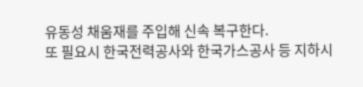유동성 채움재를 주입해 신속 복구한다.
또 필요시 한국전력공사와 한국가스공사 등 지하시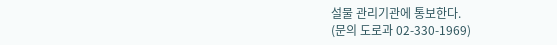설물 관리기관에 통보한다.
(문의 도로과 02-330-1969)